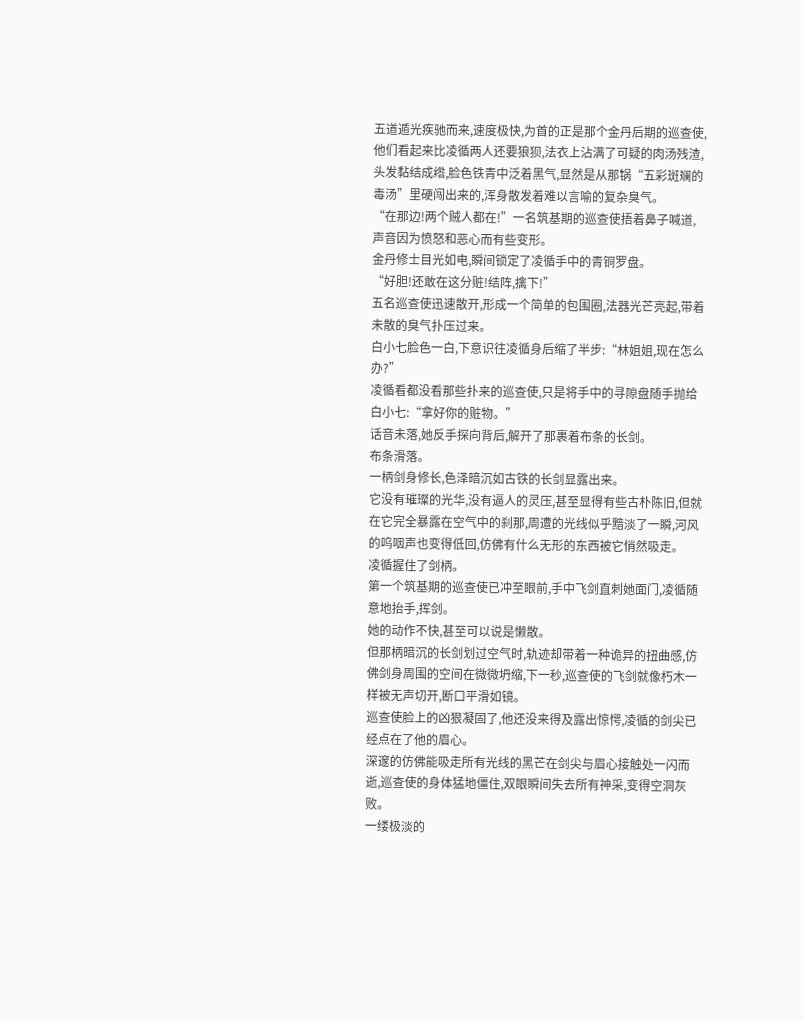五道遁光疾驰而来,速度极快,为首的正是那个金丹后期的巡查使,他们看起来比凌循两人还要狼狈,法衣上沾满了可疑的肉汤残渣,头发黏结成绺,脸色铁青中泛着黑气,显然是从那锅“五彩斑斓的毒汤”里硬闯出来的,浑身散发着难以言喻的复杂臭气。
“在那边!两个贼人都在!”一名筑基期的巡查使捂着鼻子喊道,声音因为愤怒和恶心而有些变形。
金丹修士目光如电,瞬间锁定了凌循手中的青铜罗盘。
“好胆!还敢在这分赃!结阵,擒下!”
五名巡查使迅速散开,形成一个简单的包围圈,法器光芒亮起,带着未散的臭气扑压过来。
白小七脸色一白,下意识往凌循身后缩了半步:“林姐姐,现在怎么办?”
凌循看都没看那些扑来的巡查使,只是将手中的寻隙盘随手抛给白小七:“拿好你的赃物。”
话音未落,她反手探向背后,解开了那裹着布条的长剑。
布条滑落。
一柄剑身修长,色泽暗沉如古铁的长剑显露出来。
它没有璀璨的光华,没有逼人的灵压,甚至显得有些古朴陈旧,但就在它完全暴露在空气中的刹那,周遭的光线似乎黯淡了一瞬,河风的呜咽声也变得低回,仿佛有什么无形的东西被它悄然吸走。
凌循握住了剑柄。
第一个筑基期的巡查使已冲至眼前,手中飞剑直刺她面门,凌循随意地抬手,挥剑。
她的动作不快,甚至可以说是懒散。
但那柄暗沉的长剑划过空气时,轨迹却带着一种诡异的扭曲感,仿佛剑身周围的空间在微微坍缩,下一秒,巡查使的飞剑就像朽木一样被无声切开,断口平滑如镜。
巡查使脸上的凶狠凝固了,他还没来得及露出惊愕,凌循的剑尖已经点在了他的眉心。
深邃的仿佛能吸走所有光线的黑芒在剑尖与眉心接触处一闪而逝,巡查使的身体猛地僵住,双眼瞬间失去所有神采,变得空洞灰败。
一缕极淡的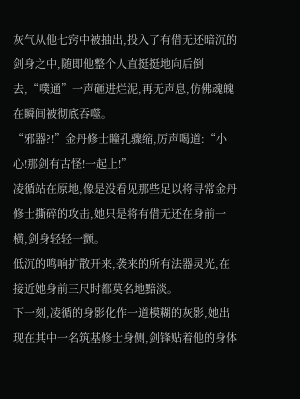灰气从他七窍中被抽出,投入了有借无还暗沉的剑身之中,随即他整个人直挺挺地向后倒去,“噗通”一声砸进烂泥,再无声息,仿佛魂魄在瞬间被彻底吞噬。
“邪器?!”金丹修士瞳孔骤缩,厉声喝道:“小心!那剑有古怪!一起上!”
凌循站在原地,像是没看见那些足以将寻常金丹修士撕碎的攻击,她只是将有借无还在身前一横,剑身轻轻一颤。
低沉的鸣响扩散开来,袭来的所有法器灵光,在接近她身前三尺时都莫名地黯淡。
下一刻,凌循的身影化作一道模糊的灰影,她出现在其中一名筑基修士身侧,剑锋贴着他的身体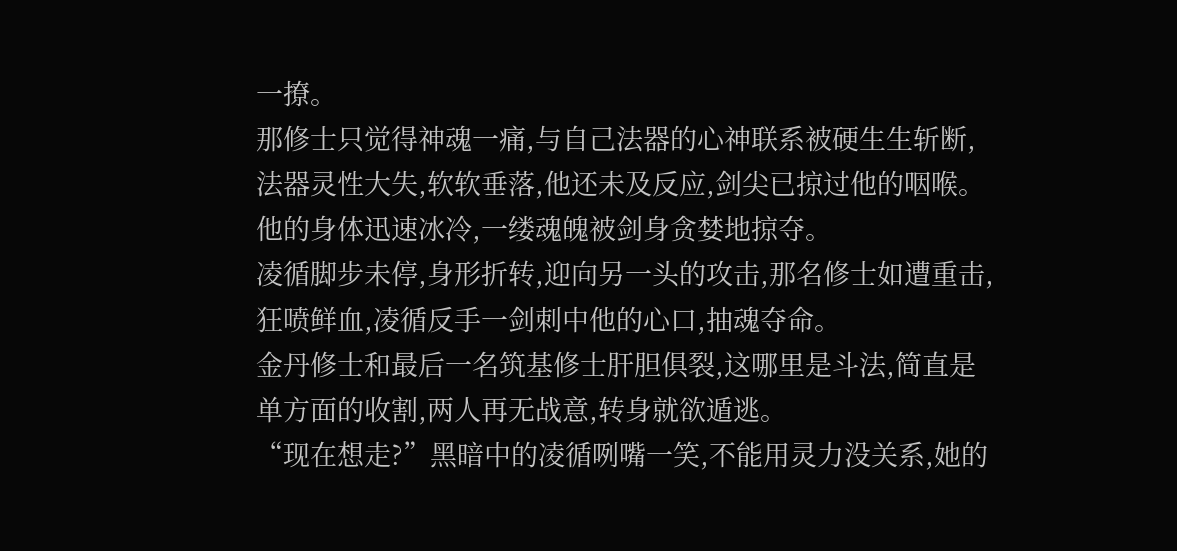一撩。
那修士只觉得神魂一痛,与自己法器的心神联系被硬生生斩断,法器灵性大失,软软垂落,他还未及反应,剑尖已掠过他的咽喉。
他的身体迅速冰冷,一缕魂魄被剑身贪婪地掠夺。
凌循脚步未停,身形折转,迎向另一头的攻击,那名修士如遭重击,狂喷鲜血,凌循反手一剑刺中他的心口,抽魂夺命。
金丹修士和最后一名筑基修士肝胆俱裂,这哪里是斗法,简直是单方面的收割,两人再无战意,转身就欲遁逃。
“现在想走?”黑暗中的凌循咧嘴一笑,不能用灵力没关系,她的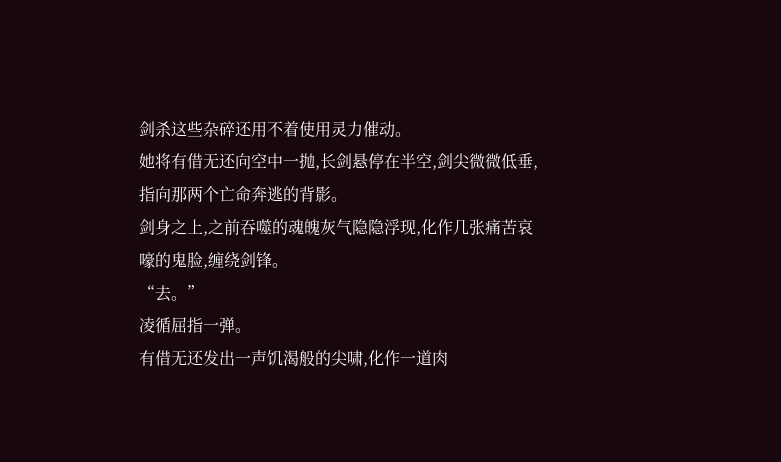剑杀这些杂碎还用不着使用灵力催动。
她将有借无还向空中一抛,长剑悬停在半空,剑尖微微低垂,指向那两个亡命奔逃的背影。
剑身之上,之前吞噬的魂魄灰气隐隐浮现,化作几张痛苦哀嚎的鬼脸,缠绕剑锋。
“去。”
凌循屈指一弹。
有借无还发出一声饥渴般的尖啸,化作一道肉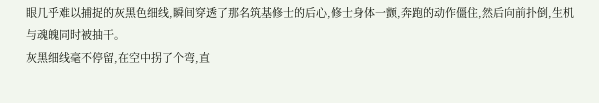眼几乎难以捕捉的灰黑色细线,瞬间穿透了那名筑基修士的后心,修士身体一颤,奔跑的动作僵住,然后向前扑倒,生机与魂魄同时被抽干。
灰黑细线毫不停留,在空中拐了个弯,直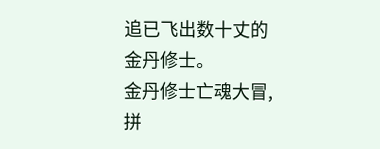追已飞出数十丈的金丹修士。
金丹修士亡魂大冒,拼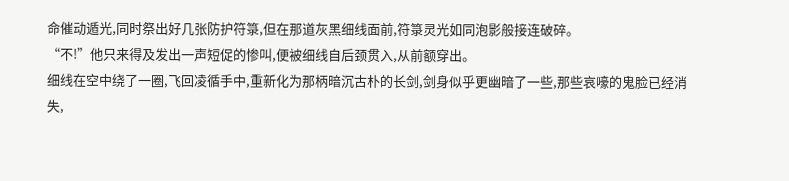命催动遁光,同时祭出好几张防护符箓,但在那道灰黑细线面前,符箓灵光如同泡影般接连破碎。
“不!”他只来得及发出一声短促的惨叫,便被细线自后颈贯入,从前额穿出。
细线在空中绕了一圈,飞回凌循手中,重新化为那柄暗沉古朴的长剑,剑身似乎更幽暗了一些,那些哀嚎的鬼脸已经消失,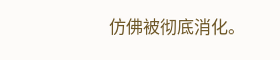仿佛被彻底消化。